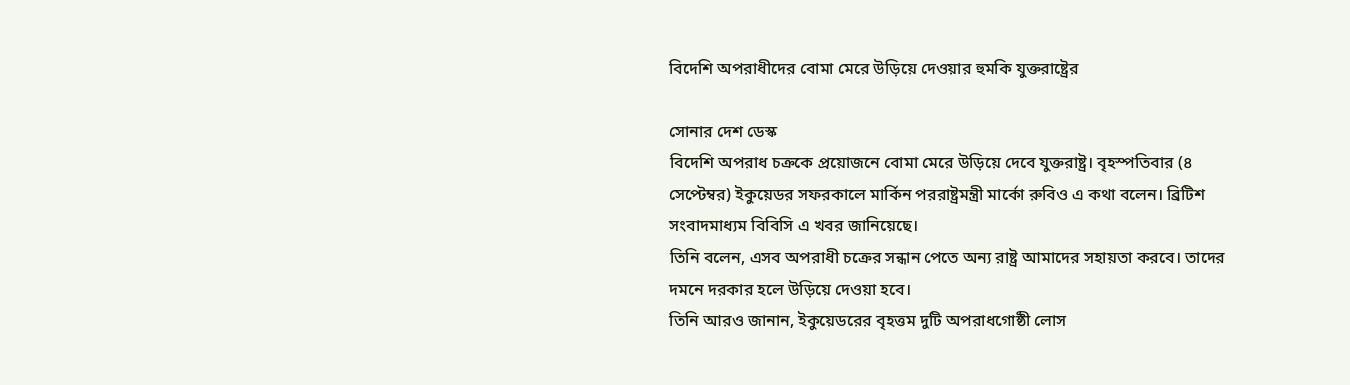বিদেশি অপরাধীদের বোমা মেরে উড়িয়ে দেওয়ার হুমকি যুক্তরাষ্ট্রের

সোনার দেশ ডেস্ক
বিদেশি অপরাধ চক্রকে প্রয়োজনে বোমা মেরে উড়িয়ে দেবে যুক্তরাষ্ট্র। বৃহস্পতিবার (৪ সেপ্টেম্বর) ইকুয়েডর সফরকালে মার্কিন পররাষ্ট্রমন্ত্রী মার্কো রুবিও এ কথা বলেন। ব্রিটিশ সংবাদমাধ্যম বিবিসি এ খবর জানিয়েছে।
তিনি বলেন, এসব অপরাধী চক্রের সন্ধান পেতে অন্য রাষ্ট্র আমাদের সহায়তা করবে। তাদের দমনে দরকার হলে উড়িয়ে দেওয়া হবে।
তিনি আরও জানান, ইকুয়েডরের বৃহত্তম দুটি অপরাধগোষ্ঠী লোস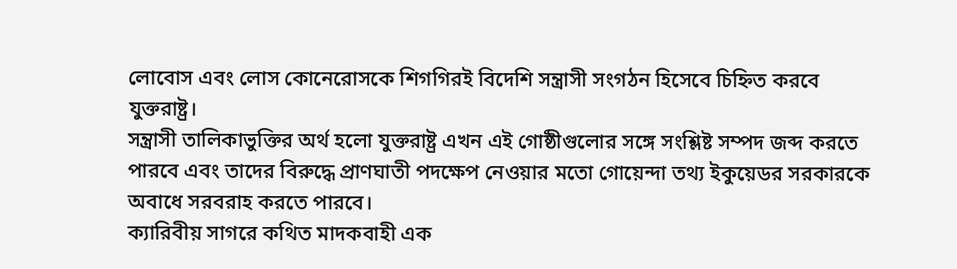লোবোস এবং লোস কোনেরোসকে শিগগিরই বিদেশি সন্ত্রাসী সংগঠন হিসেবে চিহ্নিত করবে যুক্তরাষ্ট্র।
সন্ত্রাসী তালিকাভুক্তির অর্থ হলো যুক্তরাষ্ট্র এখন এই গোষ্ঠীগুলোর সঙ্গে সংশ্লিষ্ট সম্পদ জব্দ করতে পারবে এবং তাদের বিরুদ্ধে প্রাণঘাতী পদক্ষেপ নেওয়ার মতো গোয়েন্দা তথ্য ইকুয়েডর সরকারকে অবাধে সরবরাহ করতে পারবে।
ক্যারিবীয় সাগরে কথিত মাদকবাহী এক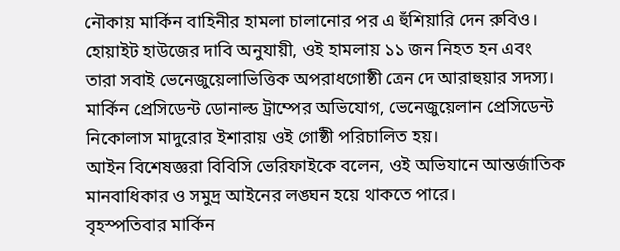নৌকায় মার্কিন বাহিনীর হামলা চালানোর পর এ হুঁশিয়ারি দেন রুবিও। হোয়াইট হাউজের দাবি অনুযায়ী, ওই হামলায় ১১ জন নিহত হন এবং তারা সবাই ভেনেজুয়েলাভিত্তিক অপরাধগোষ্ঠী ত্রেন দে আরাহুয়ার সদস্য। মার্কিন প্রেসিডেন্ট ডোনাল্ড ট্রাম্পের অভিযোগ, ভেনেজুয়েলান প্রেসিডেন্ট নিকোলাস মাদুরোর ইশারায় ওই গোষ্ঠী পরিচালিত হয়।
আইন বিশেষজ্ঞরা বিবিসি ভেরিফাইকে বলেন, ওই অভিযানে আন্তর্জাতিক মানবাধিকার ও সমুদ্র আইনের লঙ্ঘন হয়ে থাকতে পারে।
বৃহস্পতিবার মার্কিন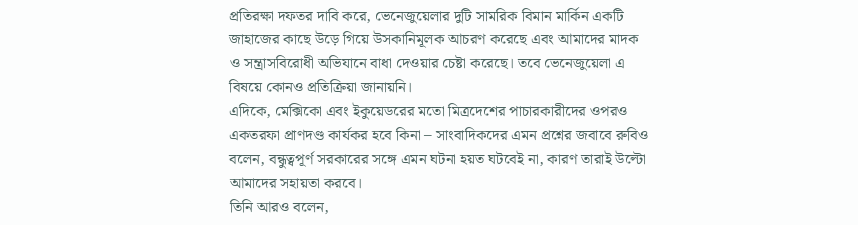প্রতিরক্ষা দফতর দাবি করে, ভেনেজুয়েলার দুটি সামরিক বিমান মার্কিন একটি জাহাজের কাছে উড়ে গিয়ে উসকানিমূলক আচরণ করেছে এবং আমাদের মাদক ও সন্ত্রাসবিরোধী অভিযানে বাধা দেওয়ার চেষ্টা করেছে। তবে ভেনেজুয়েলা এ বিষয়ে কোনও প্রতিক্রিয়া জানায়নি।
এদিকে, মেক্সিকো এবং ইকুয়েডরের মতো মিত্রদেশের পাচারকারীদের ওপরও একতরফা প্রাণদণ্ড কার্যকর হবে কিনা – সাংবাদিকদের এমন প্রশ্নের জবাবে রুবিও বলেন, বন্ধুত্বপূর্ণ সরকারের সঙ্গে এমন ঘটনা হয়ত ঘটবেই না, কারণ তারাই উল্টো আমাদের সহায়তা করবে।
তিনি আরও বলেন,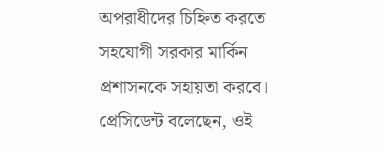অপরাধীদের চিহ্নিত করতে সহযোগী সরকার মার্কিন প্রশাসনকে সহায়তা করবে। প্রেসিডেন্ট বলেছেন, ওই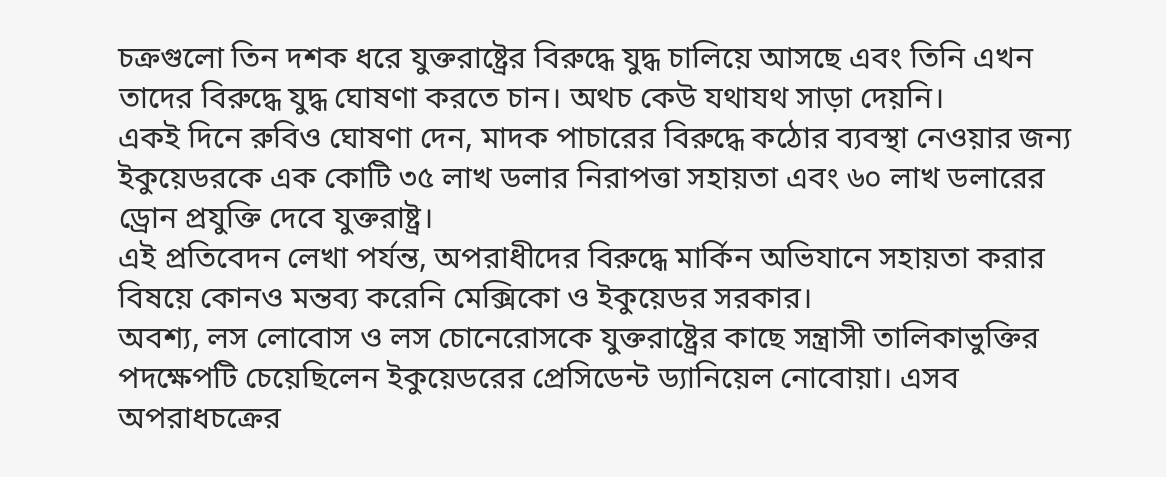চক্রগুলো তিন দশক ধরে যুক্তরাষ্ট্রের বিরুদ্ধে যুদ্ধ চালিয়ে আসছে এবং তিনি এখন তাদের বিরুদ্ধে যুদ্ধ ঘোষণা করতে চান। অথচ কেউ যথাযথ সাড়া দেয়নি।
একই দিনে রুবিও ঘোষণা দেন, মাদক পাচারের বিরুদ্ধে কঠোর ব্যবস্থা নেওয়ার জন্য ইকুয়েডরকে এক কোটি ৩৫ লাখ ডলার নিরাপত্তা সহায়তা এবং ৬০ লাখ ডলারের ড্রোন প্রযুক্তি দেবে যুক্তরাষ্ট্র।
এই প্রতিবেদন লেখা পর্যন্ত, অপরাধীদের বিরুদ্ধে মার্কিন অভিযানে সহায়তা করার বিষয়ে কোনও মন্তব্য করেনি মেক্সিকো ও ইকুয়েডর সরকার।
অবশ্য, লস লোবোস ও লস চোনেরোসকে যুক্তরাষ্ট্রের কাছে সন্ত্রাসী তালিকাভুক্তির পদক্ষেপটি চেয়েছিলেন ইকুয়েডরের প্রেসিডেন্ট ড্যানিয়েল নোবোয়া। এসব অপরাধচক্রের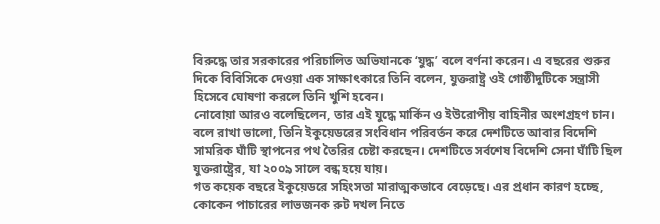বিরুদ্ধে তার সরকারের পরিচালিত অভিযানকে ‘যুদ্ধ’ বলে বর্ণনা করেন। এ বছরের শুরুর দিকে বিবিসিকে দেওয়া এক সাক্ষাৎকারে তিনি বলেন, যুক্তরাষ্ট্র ওই গোষ্ঠীদুটিকে সন্ত্রাসী হিসেবে ঘোষণা করলে তিনি খুশি হবেন।
নোবোয়া আরও বলেছিলেন, তার এই যুদ্ধে মার্কিন ও ইউরোপীয় বাহিনীর অংশগ্রহণ চান।
বলে রাখা ভালো, তিনি ইকুয়েডরের সংবিধান পরিবর্তন করে দেশটিতে আবার বিদেশি সামরিক ঘাঁটি স্থাপনের পথ তৈরির চেষ্টা করছেন। দেশটিতে সর্বশেষ বিদেশি সেনা ঘাঁটি ছিল যুক্তরাষ্ট্রের, যা ২০০৯ সালে বন্ধ হয়ে যায়।
গত কয়েক বছরে ইকুয়েডরে সহিংসতা মারাত্মকভাবে বেড়েছে। এর প্রধান কারণ হচ্ছে, কোকেন পাচারের লাভজনক রুট দখল নিতে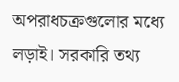অপরাধচক্রগুলোর মধ্যে লড়াই। সরকারি তথ্য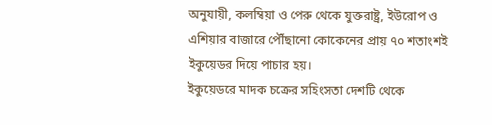অনুযায়ী, কলম্বিয়া ও পেরু থেকে যুক্তরাষ্ট্র, ইউরোপ ও এশিয়ার বাজারে পৌঁছানো কোকেনের প্রায় ৭০ শতাংশই ইকুয়েডর দিয়ে পাচার হয়।
ইকুয়েডরে মাদক চক্রের সহিংসতা দেশটি থেকে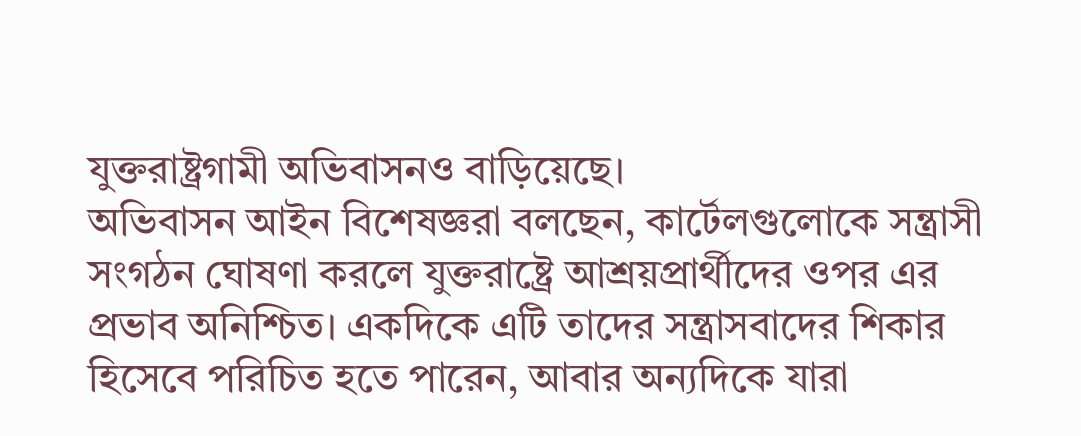যুক্তরাষ্ট্রগামী অভিবাসনও বাড়িয়েছে।
অভিবাসন আইন বিশেষজ্ঞরা বলছেন, কার্টেলগুলোকে সন্ত্রাসী সংগঠন ঘোষণা করলে যুক্তরাষ্ট্রে আশ্রয়প্রার্থীদের ওপর এর প্রভাব অনিশ্চিত। একদিকে এটি তাদের সন্ত্রাসবাদের শিকার হিসেবে পরিচিত হতে পারেন, আবার অন্যদিকে যারা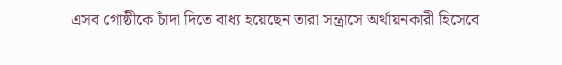এসব গোষ্ঠীকে চাঁদা দিতে বাধ্য হয়েছেন তারা সন্ত্রাসে অর্থায়নকারী হিসেবে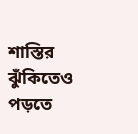শাস্তির ঝুঁকিতেও পড়তে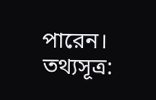পারেন।
তথ্যসূত্র: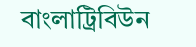বাংলাট্রিবিউন